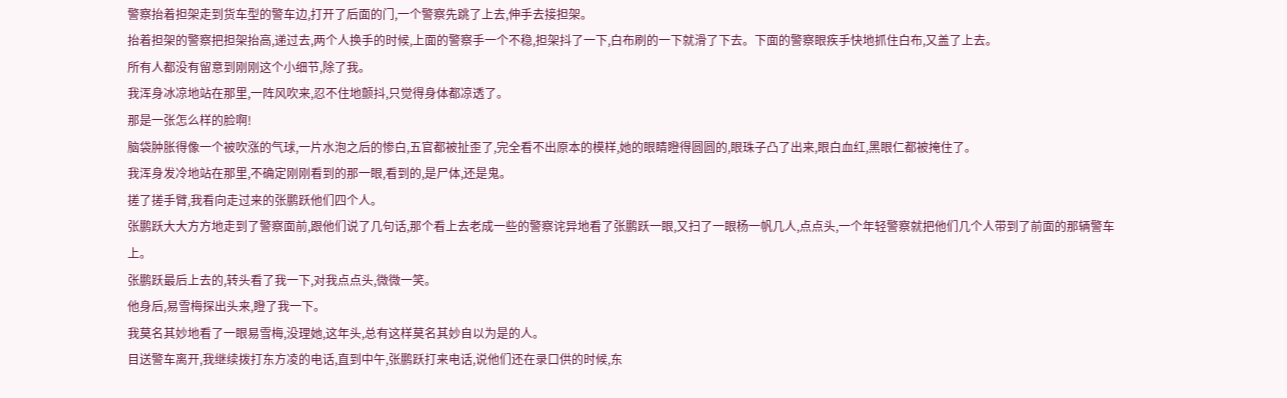警察抬着担架走到货车型的警车边,打开了后面的门,一个警察先跳了上去,伸手去接担架。
抬着担架的警察把担架抬高,递过去,两个人换手的时候,上面的警察手一个不稳,担架抖了一下,白布刷的一下就滑了下去。下面的警察眼疾手快地抓住白布,又盖了上去。
所有人都没有留意到刚刚这个小细节,除了我。
我浑身冰凉地站在那里,一阵风吹来,忍不住地颤抖,只觉得身体都凉透了。
那是一张怎么样的脸啊!
脑袋肿胀得像一个被吹涨的气球,一片水泡之后的惨白,五官都被扯歪了,完全看不出原本的模样,她的眼睛瞪得圆圆的,眼珠子凸了出来,眼白血红,黑眼仁都被掩住了。
我浑身发冷地站在那里,不确定刚刚看到的那一眼,看到的,是尸体,还是鬼。
搓了搓手臂,我看向走过来的张鹏跃他们四个人。
张鹏跃大大方方地走到了警察面前,跟他们说了几句话,那个看上去老成一些的警察诧异地看了张鹏跃一眼,又扫了一眼杨一帆几人,点点头,一个年轻警察就把他们几个人带到了前面的那辆警车上。
张鹏跃最后上去的,转头看了我一下,对我点点头,微微一笑。
他身后,易雪梅探出头来,瞪了我一下。
我莫名其妙地看了一眼易雪梅,没理她,这年头,总有这样莫名其妙自以为是的人。
目送警车离开,我继续拨打东方凌的电话,直到中午,张鹏跃打来电话,说他们还在录口供的时候,东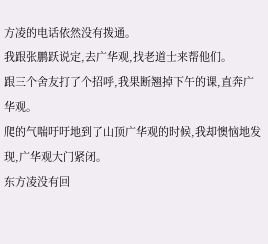方凌的电话依然没有拨通。
我跟张鹏跃说定,去广华观,找老道士来帮他们。
跟三个舍友打了个招呼,我果断翘掉下午的课,直奔广华观。
爬的气喘吁吁地到了山顶广华观的时候,我却懊恼地发现,广华观大门紧闭。
东方凌没有回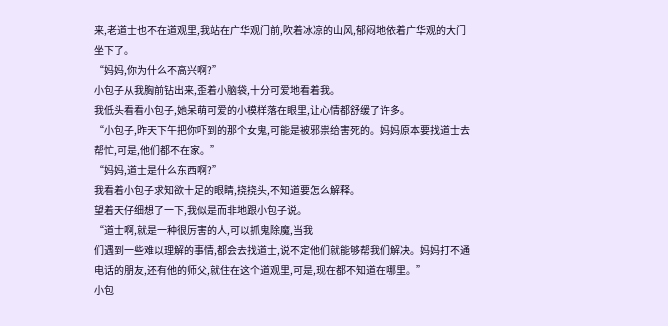来,老道士也不在道观里,我站在广华观门前,吹着冰凉的山风,郁闷地依着广华观的大门坐下了。
“妈妈,你为什么不高兴啊?”
小包子从我胸前钻出来,歪着小脑袋,十分可爱地看着我。
我低头看看小包子,她呆萌可爱的小模样落在眼里,让心情都舒缓了许多。
“小包子,昨天下午把你吓到的那个女鬼,可能是被邪祟给害死的。妈妈原本要找道士去帮忙,可是,他们都不在家。”
“妈妈,道士是什么东西啊?”
我看着小包子求知欲十足的眼睛,挠挠头,不知道要怎么解释。
望着天仔细想了一下,我似是而非地跟小包子说。
“道士啊,就是一种很厉害的人,可以抓鬼除魔,当我
们遇到一些难以理解的事情,都会去找道士,说不定他们就能够帮我们解决。妈妈打不通电话的朋友,还有他的师父,就住在这个道观里,可是,现在都不知道在哪里。”
小包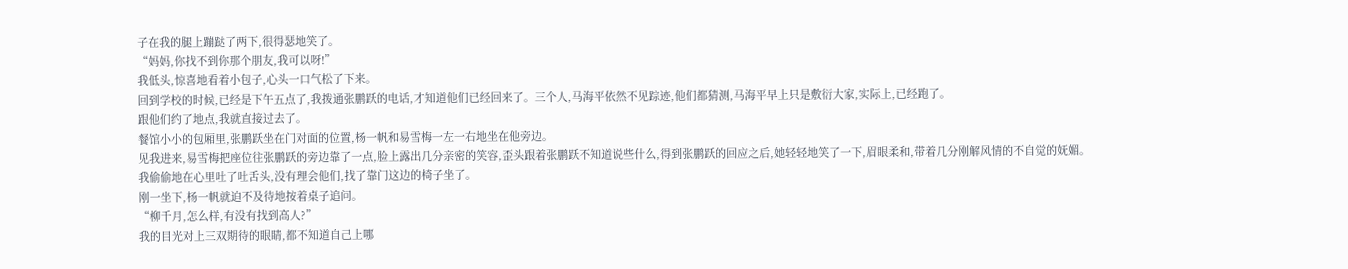子在我的腿上蹦跶了两下,很得瑟地笑了。
“妈妈,你找不到你那个朋友,我可以呀!”
我低头,惊喜地看着小包子,心头一口气松了下来。
回到学校的时候,已经是下午五点了,我拨通张鹏跃的电话,才知道他们已经回来了。三个人,马海平依然不见踪迹,他们都猜测,马海平早上只是敷衍大家,实际上,已经跑了。
跟他们约了地点,我就直接过去了。
餐馆小小的包厢里,张鹏跃坐在门对面的位置,杨一帆和易雪梅一左一右地坐在他旁边。
见我进来,易雪梅把座位往张鹏跃的旁边靠了一点,脸上露出几分亲密的笑容,歪头跟着张鹏跃不知道说些什么,得到张鹏跃的回应之后,她轻轻地笑了一下,眉眼柔和,带着几分刚解风情的不自觉的妩媚。
我偷偷地在心里吐了吐舌头,没有理会他们,找了靠门这边的椅子坐了。
刚一坐下,杨一帆就迫不及待地按着桌子追问。
“柳千月,怎么样,有没有找到高人?”
我的目光对上三双期待的眼睛,都不知道自己上哪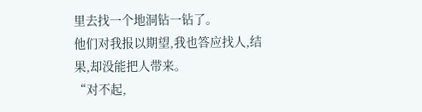里去找一个地洞钻一钻了。
他们对我报以期望,我也答应找人,结果,却没能把人带来。
“对不起,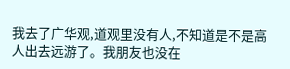我去了广华观,道观里没有人,不知道是不是高人出去远游了。我朋友也没在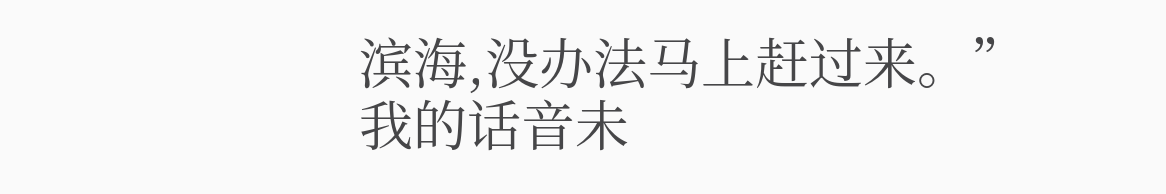滨海,没办法马上赶过来。”
我的话音未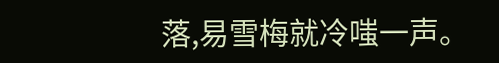落,易雪梅就冷嗤一声。